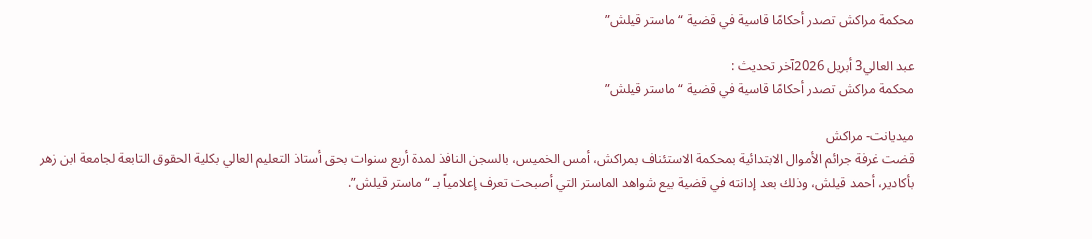محكمة مراكش تصدر أحكامًا قاسية في قضية “ماستر قيلش”

عبد العالي3 أبريل 2026آخر تحديث :
محكمة مراكش تصدر أحكامًا قاسية في قضية “ماستر قيلش”

ميديانت- مراكش
قضت غرفة جرائم الأموال الابتدائية بمحكمة الاستئناف بمراكش، أمس الخميس، بالسجن النافذ لمدة أربع سنوات بحق أستاذ التعليم العالي بكلية الحقوق التابعة لجامعة ابن زهر بأكادير، أحمد قيلش، وذلك بعد إدانته في قضية بيع شواهد الماستر التي أصبحت تعرف إعلامياً بـ “ماستر قيلش”.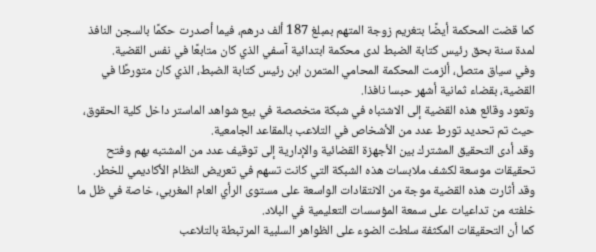كما قضت المحكمة أيضًا بتغريم زوجة المتهم بمبلغ 187 ألف درهم، فيما أصدرت حكمًا بالسجن النافذ لمدة سنة بحق رئيس كتابة الضبط لدى محكمة ابتدائية آسفي الذي كان متابعًا في نفس القضية.
وفي سياق متصل، ألزمت المحكمة المحامي المتمرن ابن رئيس كتابة الضبط، الذي كان متورطًا في القضية، بقضاء ثمانية أشهر حبسا نافذا.
وتعود وقائع هذه القضية إلى الاشتباه في شبكة متخصصة في بيع شواهد الماستر داخل كلية الحقوق، حيث تم تحديد تورط عدد من الأشخاص في التلاعب بالمقاعد الجامعية.
وقد أدى التحقيق المشترك بين الأجهزة القضائية والإدارية إلى توقيف عدد من المشتبه بهم وفتح تحقيقات موسعة لكشف ملابسات هذه الشبكة التي كانت تسهم في تعريض النظام الأكاديمي للخطر.
وقد أثارت هذه القضية موجة من الانتقادات الواسعة على مستوى الرأي العام المغربي، خاصة في ظل ما خلفته من تداعيات على سمعة المؤسسات التعليمية في البلاد.
كما أن التحقيقات المكثفة سلطت الضوء على الظواهر السلبية المرتبطة بالتلاعب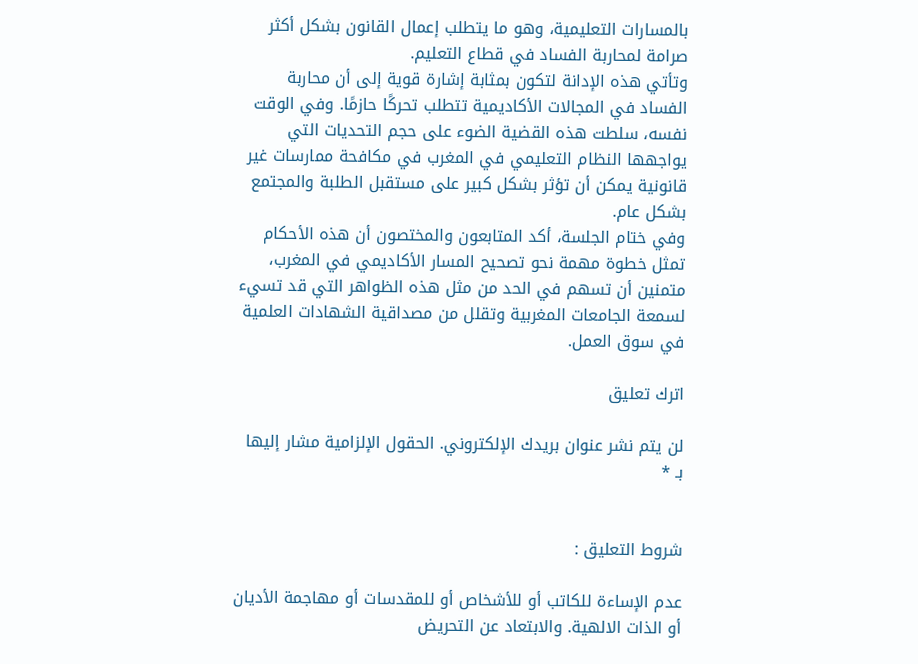بالمسارات التعليمية، وهو ما يتطلب إعمال القانون بشكل أكثر صرامة لمحاربة الفساد في قطاع التعليم.
وتأتي هذه الإدانة لتكون بمثابة إشارة قوية إلى أن محاربة الفساد في المجالات الأكاديمية تتطلب تحركًا حازمًا. وفي الوقت نفسه، سلطت هذه القضية الضوء على حجم التحديات التي يواجهها النظام التعليمي في المغرب في مكافحة ممارسات غير قانونية يمكن أن تؤثر بشكل كبير على مستقبل الطلبة والمجتمع بشكل عام.
وفي ختام الجلسة، أكد المتابعون والمختصون أن هذه الأحكام تمثل خطوة مهمة نحو تصحيح المسار الأكاديمي في المغرب، متمنين أن تسهم في الحد من مثل هذه الظواهر التي قد تسيء لسمعة الجامعات المغربية وتقلل من مصداقية الشهادات العلمية في سوق العمل.

اترك تعليق

لن يتم نشر عنوان بريدك الإلكتروني. الحقول الإلزامية مشار إليها بـ *


شروط التعليق :

عدم الإساءة للكاتب أو للأشخاص أو للمقدسات أو مهاجمة الأديان أو الذات الالهية. والابتعاد عن التحريض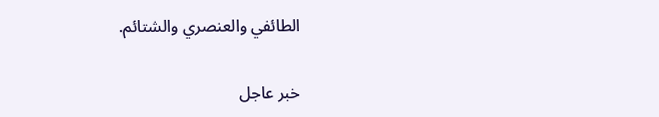الطائفي والعنصري والشتائم.

خبر عاجل